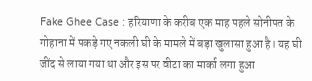Fake Ghee Case : हरियाणा के करीब एक माह पहले सोनीपत के गोहाना में पकड़े गए नकली घी के मामले में बड़ा खुलासा हुआ है। यह घी जींद से लाया गया था और इस पर वीटा का मार्का लगा हुआ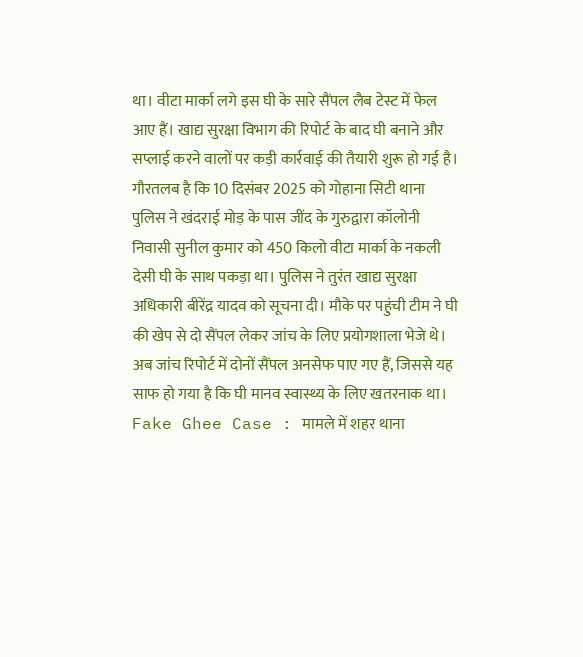था। वीटा मार्का लगे इस घी के सारे सैंपल लैब टेस्ट में फेल आए हैं। खाद्य सुरक्षा विभाग की रिपोर्ट के बाद घी बनाने और सप्लाई करने वालों पर कड़ी कार्रवाई की तैयारी शुरू हो गई है।
गौरतलब है कि 10 दिसंबर 2025 को गोहाना सिटी थाना पुलिस ने खंदराई मोड़ के पास जींद के गुरुद्वारा कॉलोनी निवासी सुनील कुमार को 450 किलो वीटा मार्का के नकली देसी घी के साथ पकड़ा था। पुलिस ने तुरंत खाद्य सुरक्षा अधिकारी बीरेंद्र यादव को सूचना दी। मौके पर पहुंची टीम ने घी की खेप से दो सैंपल लेकर जांच के लिए प्रयोगशाला भेजे थे। अब जांच रिपोर्ट में दोनों सैंपल अनसेफ पाए गए हैं, जिससे यह साफ हो गया है कि घी मानव स्वास्थ्य के लिए खतरनाक था।
Fake Ghee Case : मामले में शहर थाना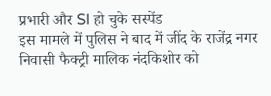प्रभारी और SI हो चुके सस्पेंड
इस मामले में पुलिस ने बाद में जींद के राजेंद्र नगर निवासी फैक्ट्री मालिक नंदकिशोर को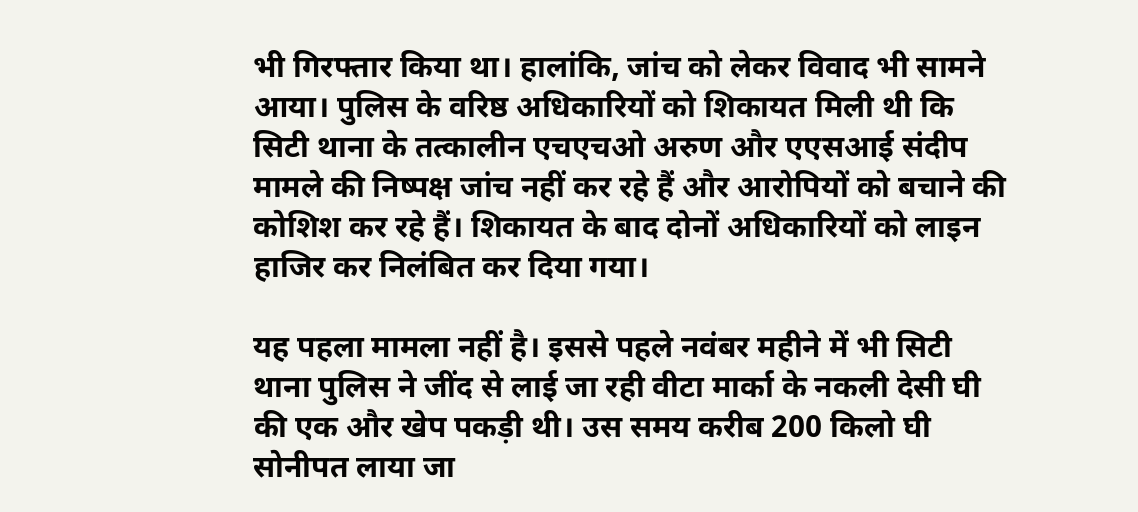भी गिरफ्तार किया था। हालांकि, जांच को लेकर विवाद भी सामने आया। पुलिस के वरिष्ठ अधिकारियों को शिकायत मिली थी कि सिटी थाना के तत्कालीन एचएचओ अरुण और एएसआई संदीप मामले की निष्पक्ष जांच नहीं कर रहे हैं और आरोपियों को बचाने की कोशिश कर रहे हैं। शिकायत के बाद दोनों अधिकारियों को लाइन हाजिर कर निलंबित कर दिया गया।

यह पहला मामला नहीं है। इससे पहले नवंबर महीने में भी सिटी थाना पुलिस ने जींद से लाई जा रही वीटा मार्का के नकली देसी घी की एक और खेप पकड़ी थी। उस समय करीब 200 किलो घी सोनीपत लाया जा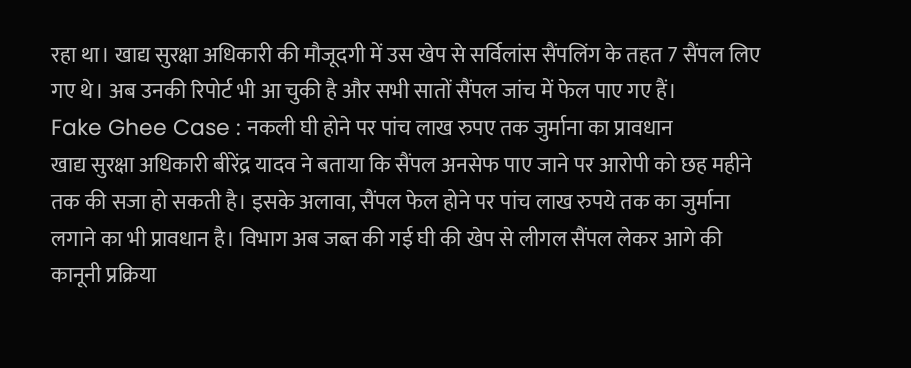रहा था। खाद्य सुरक्षा अधिकारी की मौजूदगी में उस खेप से सर्विलांस सैंपलिंग के तहत 7 सैंपल लिए गए थे। अब उनकी रिपोर्ट भी आ चुकी है और सभी सातों सैंपल जांच में फेल पाए गए हैं।
Fake Ghee Case : नकली घी होने पर पांच लाख रुपए तक जुर्माना का प्रावधान
खाद्य सुरक्षा अधिकारी बीरेंद्र यादव ने बताया कि सैंपल अनसेफ पाए जाने पर आरोपी को छह महीने तक की सजा हो सकती है। इसके अलावा, सैंपल फेल होने पर पांच लाख रुपये तक का जुर्माना लगाने का भी प्रावधान है। विभाग अब जब्त की गई घी की खेप से लीगल सैंपल लेकर आगे की कानूनी प्रक्रिया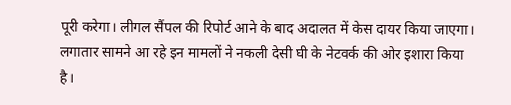पूरी करेगा। लीगल सैंपल की रिपोर्ट आने के बाद अदालत में केस दायर किया जाएगा।
लगातार सामने आ रहे इन मामलों ने नकली देसी घी के नेटवर्क की ओर इशारा किया है।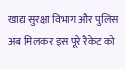खाद्य सुरक्षा विभाग और पुलिस अब मिलकर इस पूरे रैकेट को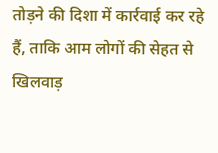तोड़ने की दिशा में कार्रवाई कर रहे हैं, ताकि आम लोगों की सेहत से खिलवाड़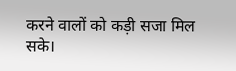करने वालों को कड़ी सजा मिल सके।